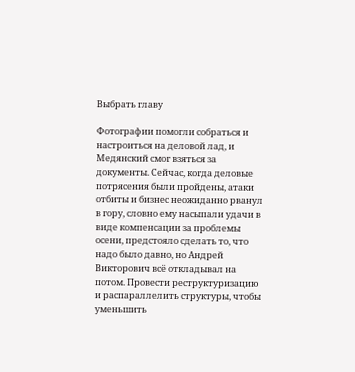Выбрать главу

Фотографии помогли собраться и настроиться на деловой лад, и Медянский смог взяться за документы. Сейчас, когда деловые потрясения были пройдены, атаки отбиты и бизнес неожиданно рванул в гору, словно ему насыпали удачи в виде компенсации за проблемы осени, предстояло сделать то, что надо было давно, но Андрей Викторович всё откладывал на потом. Провести реструктуризацию и распараллелить структуры, чтобы уменьшить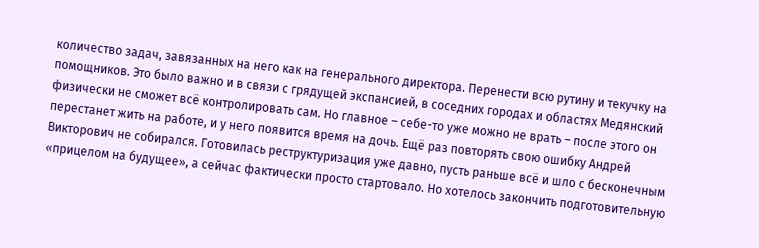количество задач, завязанных на него как на генерального директора. Перенести всю рутину и текучку на помощников. Это было важно и в связи с грядущей экспансией, в соседних городах и областях Медянский физически не сможет всё контролировать сам. Но главное – себе-то уже можно не врать – после этого он перестанет жить на работе, и у него появится время на дочь. Ещё раз повторять свою ошибку Андрей Викторович не собирался. Готовилась реструктуризация уже давно, пусть раньше всё и шло с бесконечным «прицелом на будущее», а сейчас фактически просто стартовало. Но хотелось закончить подготовительную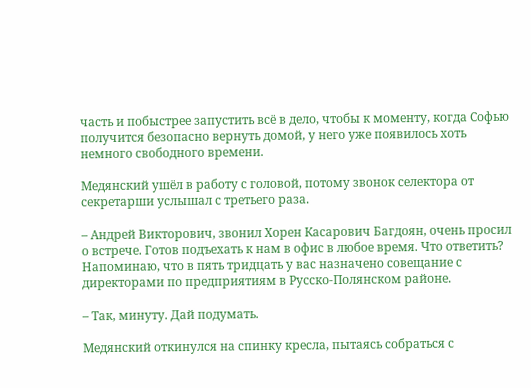часть и побыстрее запустить всё в дело, чтобы к моменту, когда Софью получится безопасно вернуть домой, у него уже появилось хоть немного свободного времени.

Медянский ушёл в работу с головой, потому звонок селектора от секретарши услышал с третьего раза.

– Андрей Викторович, звонил Хорен Касарович Багдоян, очень просил о встрече. Готов подъехать к нам в офис в любое время. Что ответить? Напоминаю, что в пять тридцать у вас назначено совещание с директорами по предприятиям в Русско-Полянском районе.

– Так, минуту. Дай подумать.

Медянский откинулся на спинку кресла, пытаясь собраться с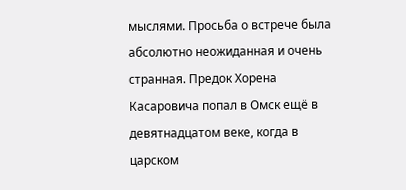мыслями. Просьба о встрече была абсолютно неожиданная и очень странная. Предок Хорена Касаровича попал в Омск ещё в девятнадцатом веке, когда в царском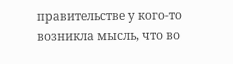правительстве у кого-то возникла мысль, что во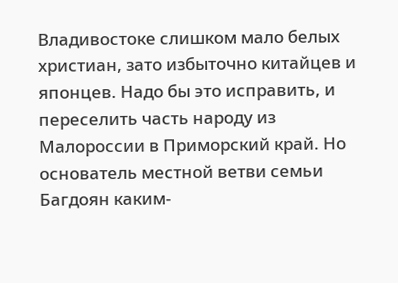Владивостоке слишком мало белых христиан, зато избыточно китайцев и японцев. Надо бы это исправить, и переселить часть народу из Малороссии в Приморский край. Но основатель местной ветви семьи Багдоян каким-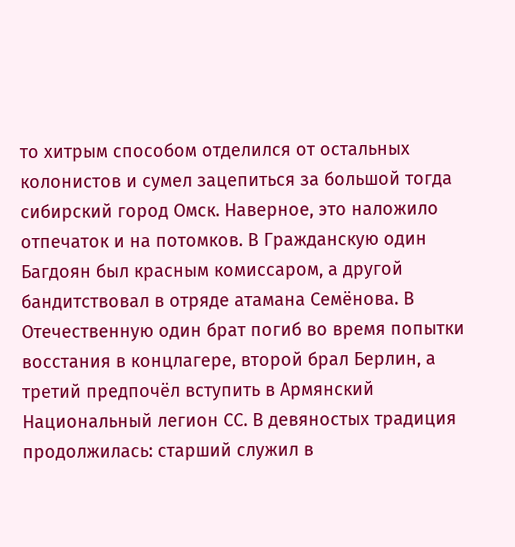то хитрым способом отделился от остальных колонистов и сумел зацепиться за большой тогда сибирский город Омск. Наверное, это наложило отпечаток и на потомков. В Гражданскую один Багдоян был красным комиссаром, а другой бандитствовал в отряде атамана Семёнова. В Отечественную один брат погиб во время попытки восстания в концлагере, второй брал Берлин, а третий предпочёл вступить в Армянский Национальный легион СС. В девяностых традиция продолжилась: старший служил в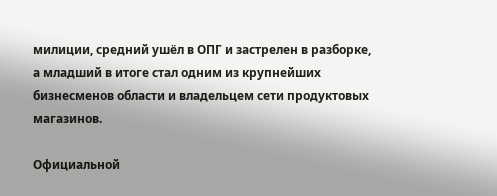милиции, средний ушёл в ОПГ и застрелен в разборке, а младший в итоге стал одним из крупнейших бизнесменов области и владельцем сети продуктовых магазинов.

Официальной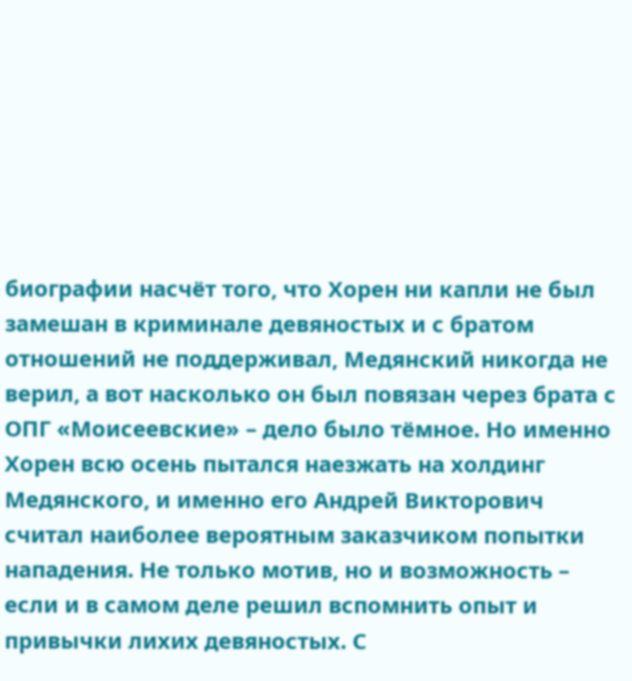биографии насчёт того, что Хорен ни капли не был замешан в криминале девяностых и с братом отношений не поддерживал, Медянский никогда не верил, а вот насколько он был повязан через брата с ОПГ «Моисеевские» – дело было тёмное. Но именно Хорен всю осень пытался наезжать на холдинг Медянского, и именно его Андрей Викторович считал наиболее вероятным заказчиком попытки нападения. Не только мотив, но и возможность – если и в самом деле решил вспомнить опыт и привычки лихих девяностых. С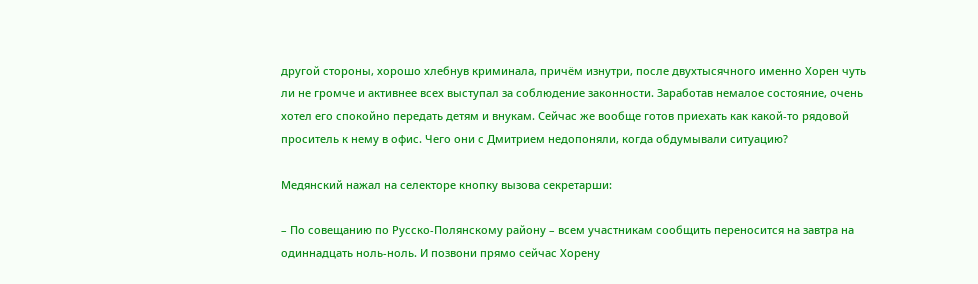другой стороны, хорошо хлебнув криминала, причём изнутри, после двухтысячного именно Хорен чуть ли не громче и активнее всех выступал за соблюдение законности. Заработав немалое состояние, очень хотел его спокойно передать детям и внукам. Сейчас же вообще готов приехать как какой-то рядовой проситель к нему в офис. Чего они с Дмитрием недопоняли, когда обдумывали ситуацию?

Медянский нажал на селекторе кнопку вызова секретарши:

– По совещанию по Русско-Полянскому району – всем участникам сообщить переносится на завтра на одиннадцать ноль-ноль. И позвони прямо сейчас Хорену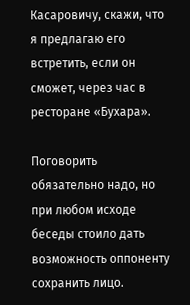Касаровичу, скажи, что я предлагаю его встретить, если он сможет, через час в ресторане «Бухара».

Поговорить обязательно надо, но при любом исходе беседы стоило дать возможность оппоненту сохранить лицо.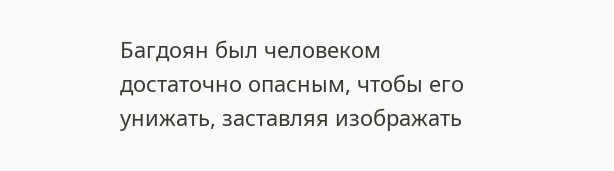Багдоян был человеком достаточно опасным, чтобы его унижать, заставляя изображать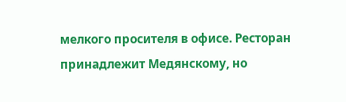мелкого просителя в офисе. Ресторан принадлежит Медянскому, но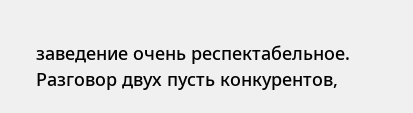заведение очень респектабельное. Разговор двух пусть конкурентов,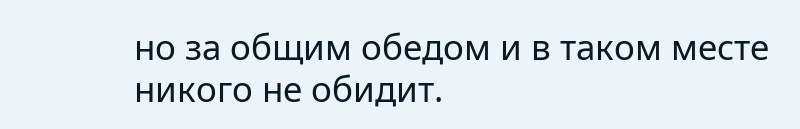но за общим обедом и в таком месте никого не обидит.